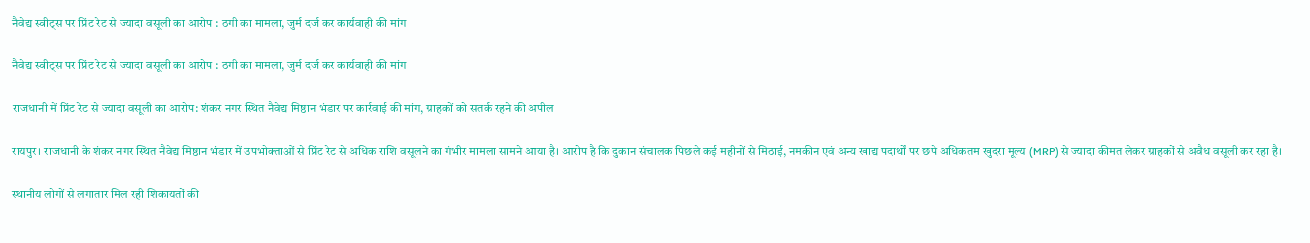नैवेद्य स्वीट्स पर प्रिंट रेट से ज्यादा वसूली का आरोप : ठगी का मामला, जुर्म दर्ज कर कार्यवाही की मांग

नैवेद्य स्वीट्स पर प्रिंट रेट से ज्यादा वसूली का आरोप : ठगी का मामला, जुर्म दर्ज कर कार्यवाही की मांग

राजधानी में प्रिंट रेट से ज्यादा वसूली का आरोप: शंकर नगर स्थित नैवेद्य मिष्ठान भंडार पर कार्रवाई की मांग, ग्राहकों को सतर्क रहने की अपील

रायपुर। राजधानी के शंकर नगर स्थित नैवेद्य मिष्ठान भंडार में उपभोक्ताओं से प्रिंट रेट से अधिक राशि वसूलने का गंभीर मामला सामने आया है। आरोप है कि दुकान संचालक पिछले कई महीनों से मिठाई, नमकीन एवं अन्य खाद्य पदार्थों पर छपे अधिकतम खुदरा मूल्य (MRP) से ज्यादा कीमत लेकर ग्राहकों से अवैध वसूली कर रहा है।

स्थानीय लोगों से लगातार मिल रही शिकायतों की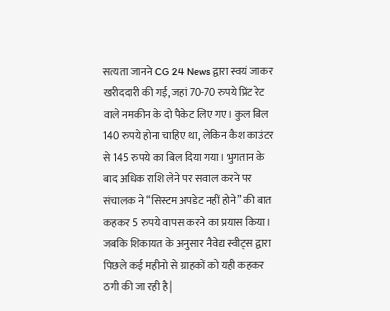सत्यता जानने CG 24 News द्वारा स्वयं जाकर खरीददारी की गई, जहां 70-70 रुपये प्रिंट रेट वाले नमकीन के दो पैकेट लिए गए। कुल बिल 140 रुपये होना चाहिए था, लेकिन कैश काउंटर से 145 रुपये का बिल दिया गया। भुगतान के बाद अधिक राशि लेने पर सवाल करने पर संचालक ने “सिस्टम अपडेट नहीं होने” की बात कहकर 5 रुपये वापस करने का प्रयास किया। जबकि शिकायत के अनुसार नैवेद्य स्वीट्स द्वारा पिछले कई महीनो से ग्राहकों को यही कहकर ठगी की जा रही है|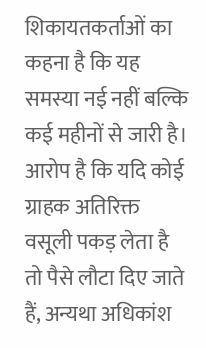शिकायतकर्ताओं का कहना है कि यह समस्या नई नहीं बल्कि कई महीनों से जारी है। आरोप है कि यदि कोई ग्राहक अतिरिक्त वसूली पकड़ लेता है तो पैसे लौटा दिए जाते हैं, अन्यथा अधिकांश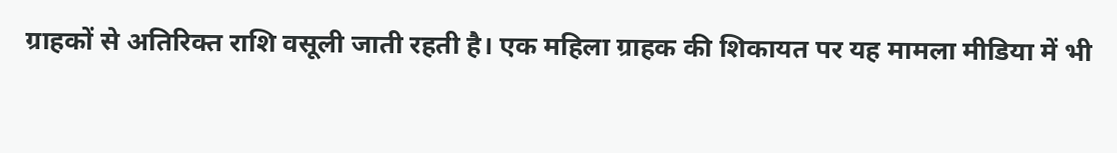ग्राहकों से अतिरिक्त राशि वसूली जाती रहती है। एक महिला ग्राहक की शिकायत पर यह मामला मीडिया में भी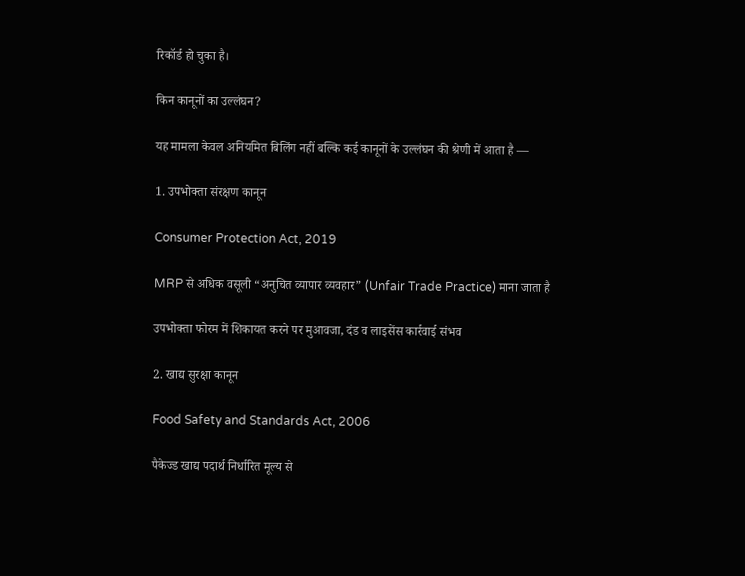रिकॉर्ड हो चुका है।

किन कानूनों का उल्लंघन?

यह मामला केवल अनियमित बिलिंग नहीं बल्कि कई कानूनों के उल्लंघन की श्रेणी में आता है —

1. उपभोक्ता संरक्षण कानून

Consumer Protection Act, 2019

MRP से अधिक वसूली “अनुचित व्यापार व्यवहार” (Unfair Trade Practice) माना जाता है

उपभोक्ता फोरम में शिकायत करने पर मुआवजा, दंड व लाइसेंस कार्रवाई संभव

2. खाद्य सुरक्षा कानून

Food Safety and Standards Act, 2006

पैकेज्ड खाद्य पदार्थ निर्धारित मूल्य से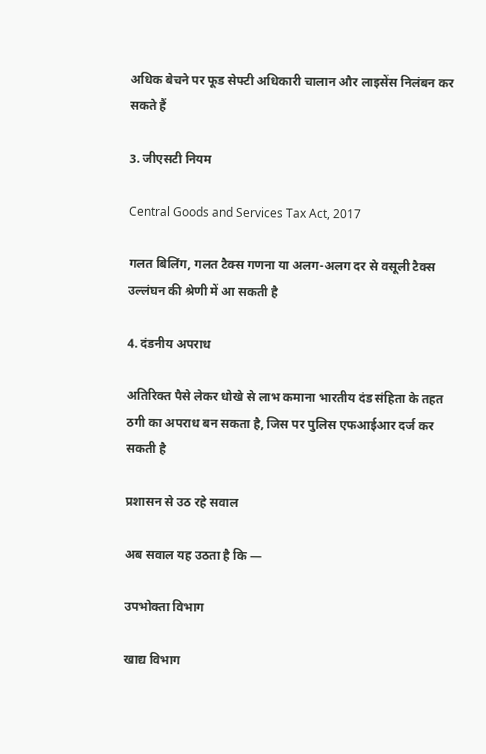अधिक बेचने पर फूड सेफ्टी अधिकारी चालान और लाइसेंस निलंबन कर सकते हैं

3. जीएसटी नियम

Central Goods and Services Tax Act, 2017

गलत बिलिंग, गलत टैक्स गणना या अलग-अलग दर से वसूली टैक्स उल्लंघन की श्रेणी में आ सकती है

4. दंडनीय अपराध

अतिरिक्त पैसे लेकर धोखे से लाभ कमाना भारतीय दंड संहिता के तहत ठगी का अपराध बन सकता है, जिस पर पुलिस एफआईआर दर्ज कर सकती है

प्रशासन से उठ रहे सवाल

अब सवाल यह उठता है कि —

उपभोक्ता विभाग

खाद्य विभाग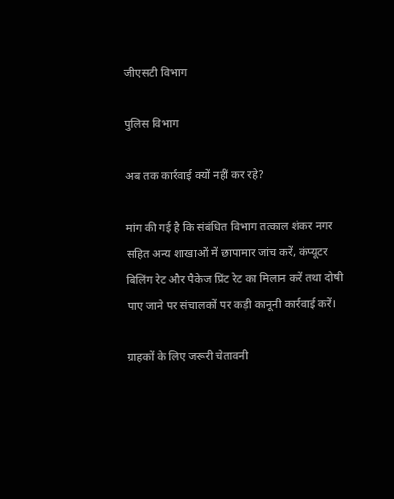जीएसटी विभाग

पुलिस विभाग

अब तक कार्रवाई क्यों नहीं कर रहे?

मांग की गई है कि संबंधित विभाग तत्काल शंकर नगर सहित अन्य शाखाओं में छापामार जांच करें, कंप्यूटर बिलिंग रेट और पैकेज प्रिंट रेट का मिलान करें तथा दोषी पाए जाने पर संचालकों पर कड़ी कानूनी कार्रवाई करें।

ग्राहकों के लिए जरूरी चेतावनी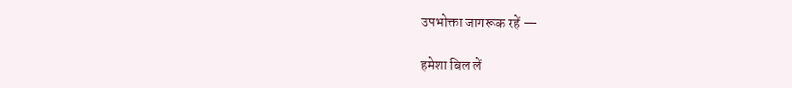उपभोक्ता जागरूक रहें —

हमेशा बिल लें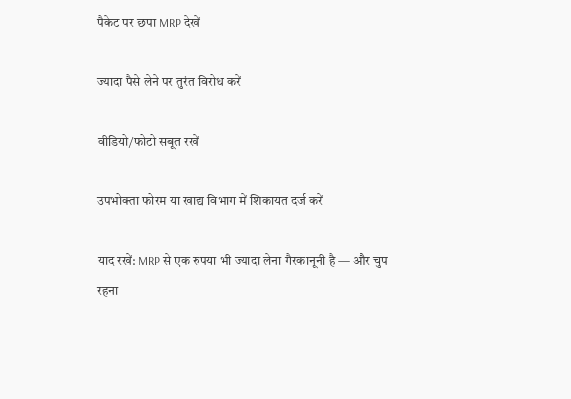पैकेट पर छपा MRP देखें

ज्यादा पैसे लेने पर तुरंत विरोध करें

वीडियो/फोटो सबूत रखें

उपभोक्ता फोरम या खाद्य विभाग में शिकायत दर्ज करें

याद रखें: MRP से एक रुपया भी ज्यादा लेना गैरकानूनी है — और चुप रहना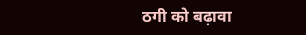ठगी को बढ़ावा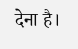देना है।